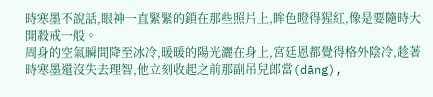時寒墨不說話,眼神一直緊緊的鎖在那些照片上,眸色瞪得猩紅,像是要隨時大開殺戒一般。
周身的空氣瞬間降至冰冷,暖暖的陽光灑在身上,宮廷恩都覺得格外陰冷,趁著時寒墨還沒失去理智,他立刻收起之前那副吊兒郎當(dāng),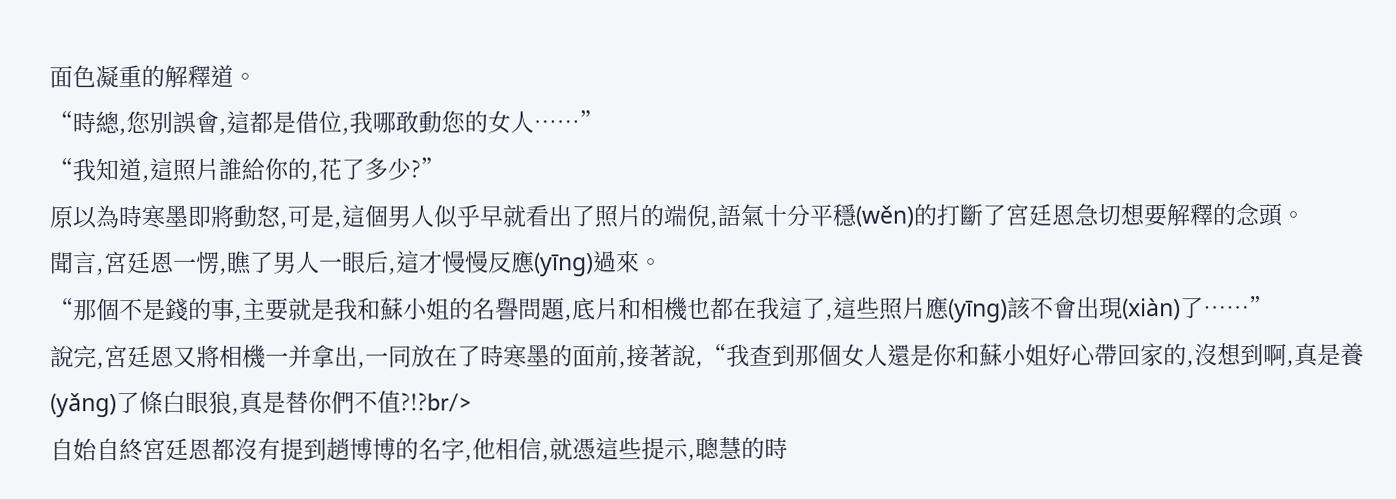面色凝重的解釋道。
“時總,您別誤會,這都是借位,我哪敢動您的女人……”
“我知道,這照片誰給你的,花了多少?”
原以為時寒墨即將動怒,可是,這個男人似乎早就看出了照片的端倪,語氣十分平穩(wěn)的打斷了宮廷恩急切想要解釋的念頭。
聞言,宮廷恩一愣,瞧了男人一眼后,這才慢慢反應(yīng)過來。
“那個不是錢的事,主要就是我和蘇小姐的名譽問題,底片和相機也都在我這了,這些照片應(yīng)該不會出現(xiàn)了……”
說完,宮廷恩又將相機一并拿出,一同放在了時寒墨的面前,接著說,“我查到那個女人還是你和蘇小姐好心帶回家的,沒想到啊,真是養(yǎng)了條白眼狼,真是替你們不值?!?br/>
自始自終宮廷恩都沒有提到趙博博的名字,他相信,就憑這些提示,聰慧的時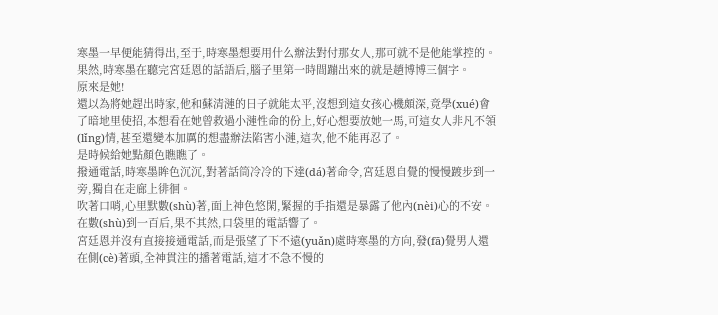寒墨一早便能猜得出,至于,時寒墨想要用什么辦法對付那女人,那可就不是他能掌控的。
果然,時寒墨在聽完宮廷恩的話語后,腦子里第一時間蹦出來的就是趙博博三個字。
原來是她!
還以為將她趕出時家,他和蘇清漣的日子就能太平,沒想到這女孩心機頗深,竟學(xué)會了暗地里使招,本想看在她曾救過小漣性命的份上,好心想要放她一馬,可這女人非凡不領(lǐng)情,甚至還變本加厲的想盡辦法陷害小漣,這次,他不能再忍了。
是時候給她點顏色瞧瞧了。
撥通電話,時寒墨眸色沉沉,對著話筒冷冷的下達(dá)著命令,宮廷恩自覺的慢慢踱步到一旁,獨自在走廊上徘徊。
吹著口哨,心里默數(shù)著,面上神色悠閑,緊握的手指還是暴露了他內(nèi)心的不安。
在數(shù)到一百后,果不其然,口袋里的電話響了。
宮廷恩并沒有直接接通電話,而是張望了下不遠(yuǎn)處時寒墨的方向,發(fā)覺男人還在側(cè)著頭,全神貫注的播著電話,這才不急不慢的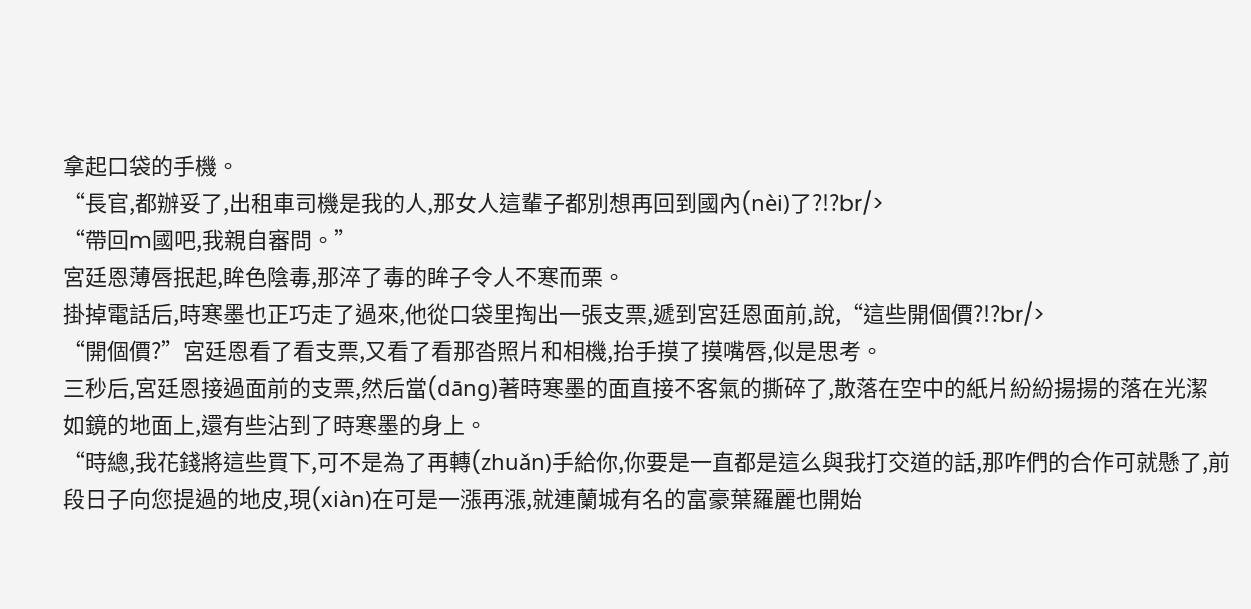拿起口袋的手機。
“長官,都辦妥了,出租車司機是我的人,那女人這輩子都別想再回到國內(nèi)了?!?br/>
“帶回m國吧,我親自審問。”
宮廷恩薄唇抿起,眸色陰毒,那淬了毒的眸子令人不寒而栗。
掛掉電話后,時寒墨也正巧走了過來,他從口袋里掏出一張支票,遞到宮廷恩面前,說,“這些開個價?!?br/>
“開個價?”宮廷恩看了看支票,又看了看那沓照片和相機,抬手摸了摸嘴唇,似是思考。
三秒后,宮廷恩接過面前的支票,然后當(dāng)著時寒墨的面直接不客氣的撕碎了,散落在空中的紙片紛紛揚揚的落在光潔
如鏡的地面上,還有些沾到了時寒墨的身上。
“時總,我花錢將這些買下,可不是為了再轉(zhuǎn)手給你,你要是一直都是這么與我打交道的話,那咋們的合作可就懸了,前段日子向您提過的地皮,現(xiàn)在可是一漲再漲,就連蘭城有名的富豪葉羅麗也開始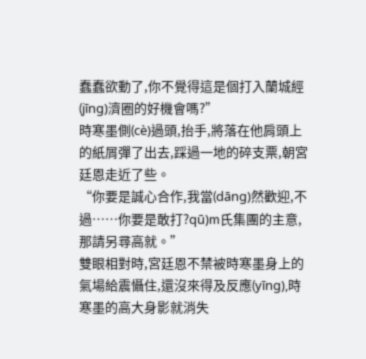蠢蠢欲動了,你不覺得這是個打入蘭城經(jīng)濟圈的好機會嗎?”
時寒墨側(cè)過頭,抬手,將落在他肩頭上的紙屑彈了出去,踩過一地的碎支票,朝宮廷恩走近了些。
“你要是誠心合作,我當(dāng)然歡迎,不過……你要是敢打?qū)m氏集團的主意,那請另尋高就。”
雙眼相對時,宮廷恩不禁被時寒墨身上的氣場給震懾住,還沒來得及反應(yīng),時寒墨的高大身影就消失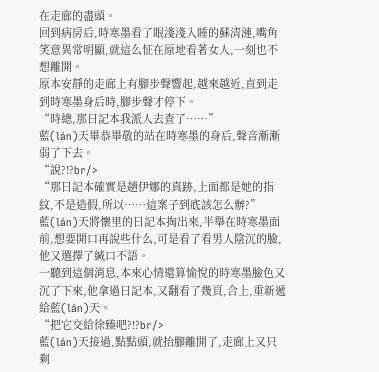在走廊的盡頭。
回到病房后,時寒墨看了眼淺淺入睡的蘇清漣,嘴角笑意異常明顯,就這么怔在原地看著女人,一刻也不想離開。
原本安靜的走廊上有腳步聲響起,越來越近,直到走到時寒墨身后時,腳步聲才停下。
“時總,那日記本我派人去查了……”
藍(lán)天畢恭畢敬的站在時寒墨的身后,聲音漸漸弱了下去。
“說?!?br/>
“那日記本確實是趙伊娜的真跡,上面都是她的指紋,不是造假,所以……這案子到底該怎么辦?”
藍(lán)天將懷里的日記本掏出來,半舉在時寒墨面前,想要開口再說些什么,可是看了看男人陰沉的臉,他又選擇了緘口不語。
一聽到這個消息,本來心情還算愉悅的時寒墨臉色又沉了下來,他拿過日記本,又翻看了幾頁,合上,重新遞給藍(lán)天。
“把它交給徐臻吧?!?br/>
藍(lán)天接過,點點頭,就抬腳離開了,走廊上又只剩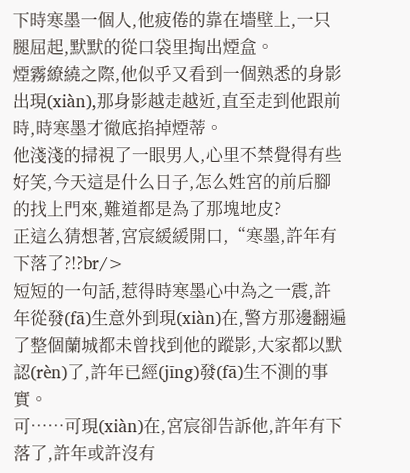下時寒墨一個人,他疲倦的靠在墻壁上,一只腿屈起,默默的從口袋里掏出煙盒。
煙霧繚繞之際,他似乎又看到一個熟悉的身影出現(xiàn),那身影越走越近,直至走到他跟前時,時寒墨才徹底掐掉煙蒂。
他淺淺的掃視了一眼男人,心里不禁覺得有些好笑,今天這是什么日子,怎么姓宮的前后腳的找上門來,難道都是為了那塊地皮?
正這么猜想著,宮宸緩緩開口,“寒墨,許年有下落了?!?br/>
短短的一句話,惹得時寒墨心中為之一震,許年從發(fā)生意外到現(xiàn)在,警方那邊翻遍了整個蘭城都未曾找到他的蹤影,大家都以默認(rèn)了,許年已經(jīng)發(fā)生不測的事實。
可……可現(xiàn)在,宮宸卻告訴他,許年有下落了,許年或許沒有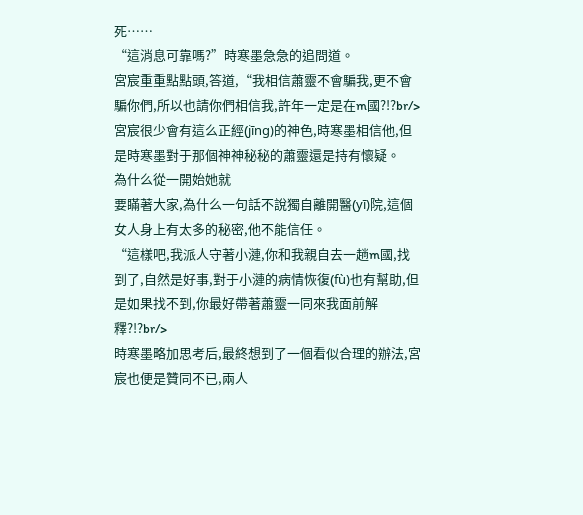死……
“這消息可靠嗎?”時寒墨急急的追問道。
宮宸重重點點頭,答道,“我相信蕭靈不會騙我,更不會騙你們,所以也請你們相信我,許年一定是在m國?!?br/>
宮宸很少會有這么正經(jīng)的神色,時寒墨相信他,但是時寒墨對于那個神神秘秘的蕭靈還是持有懷疑。
為什么從一開始她就
要瞞著大家,為什么一句話不說獨自離開醫(yī)院,這個女人身上有太多的秘密,他不能信任。
“這樣吧,我派人守著小漣,你和我親自去一趟m國,找到了,自然是好事,對于小漣的病情恢復(fù)也有幫助,但是如果找不到,你最好帶著蕭靈一同來我面前解釋?!?br/>
時寒墨略加思考后,最終想到了一個看似合理的辦法,宮宸也便是贊同不已,兩人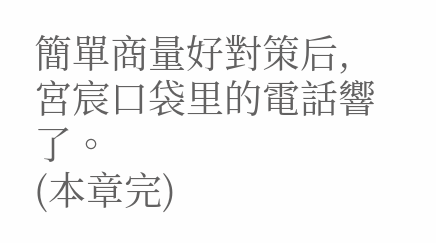簡單商量好對策后,宮宸口袋里的電話響了。
(本章完)